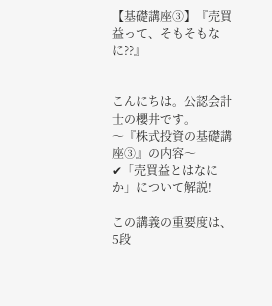【基礎講座③】『売買益って、そもそもなに??』


こんにちは。公認会計士の櫻井です。
〜『株式投資の基礎講座③』の内容〜
✔「売買益とはなにか」について解説!

この講義の重要度は、5段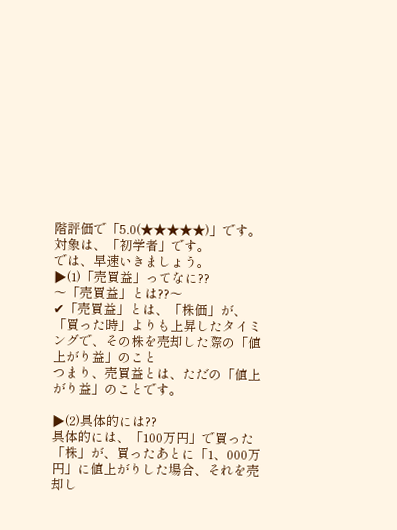階評価で「5.0(★★★★★)」です。
対象は、「初学者」です。
では、早速いきましょう。
▶(1)「売買益」ってなに??
〜「売買益」とは??〜
✔「売買益」とは、「株価」が、「買った時」よりも上昇したタイミングで、その株を売却した際の「値上がり益」のこと
つまり、売買益とは、ただの「値上がり益」のことです。

▶(2)具体的には??
具体的には、「100万円」で買った「株」が、買ったあとに「1、000万円」に値上がりした場合、それを売却し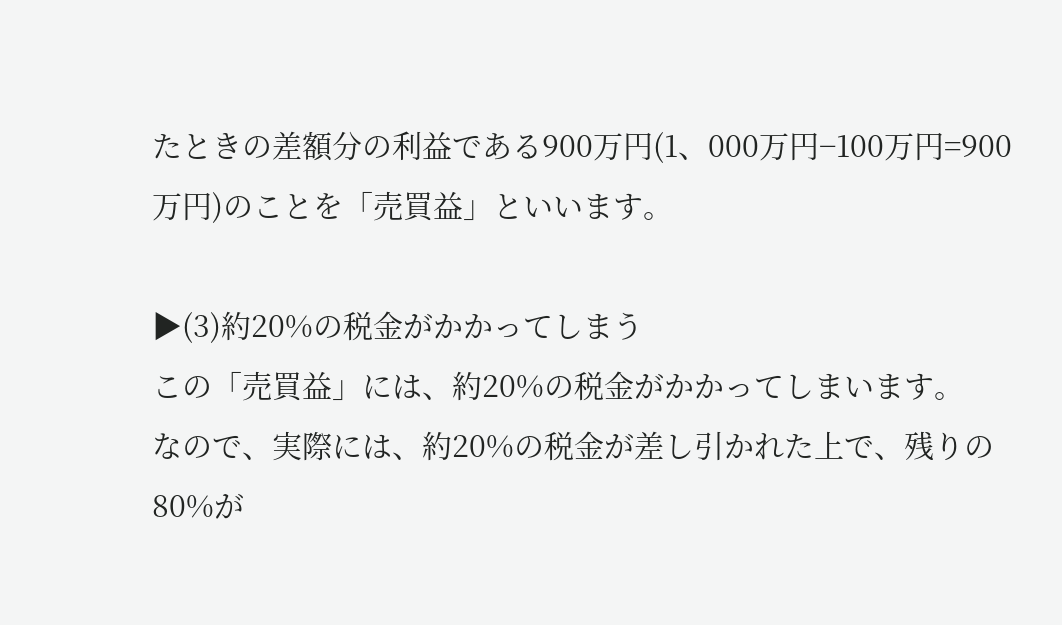たときの差額分の利益である900万円(1、000万円−100万円=900万円)のことを「売買益」といいます。

▶(3)約20%の税金がかかってしまう
この「売買益」には、約20%の税金がかかってしまいます。
なので、実際には、約20%の税金が差し引かれた上で、残りの80%が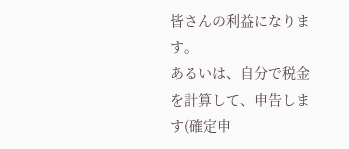皆さんの利益になります。
あるいは、自分で税金を計算して、申告します(確定申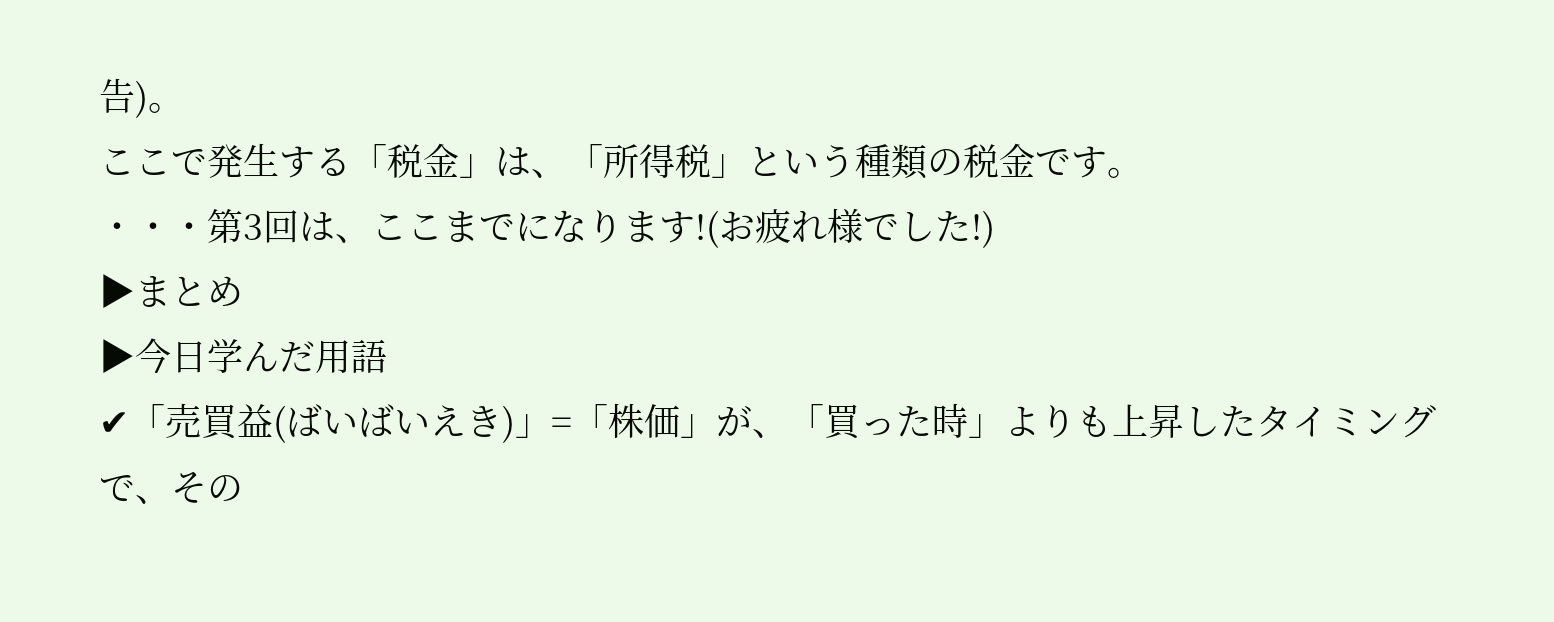告)。
ここで発生する「税金」は、「所得税」という種類の税金です。
・・・第3回は、ここまでになります!(お疲れ様でした!)
▶まとめ
▶今日学んだ用語
✔「売買益(ばいばいえき)」=「株価」が、「買った時」よりも上昇したタイミングで、その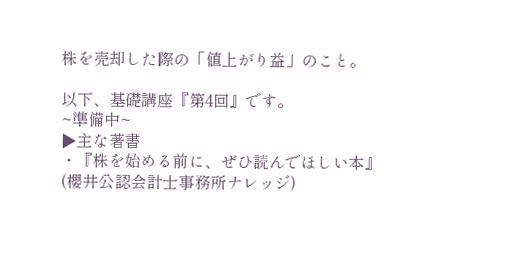株を売却した際の「値上がり益」のこと。

以下、基礎講座『第4回』です。
~準備中~
▶主な著書
・『株を始める前に、ぜひ読んでほしい本』
(櫻井公認会計士事務所ナレッジ)